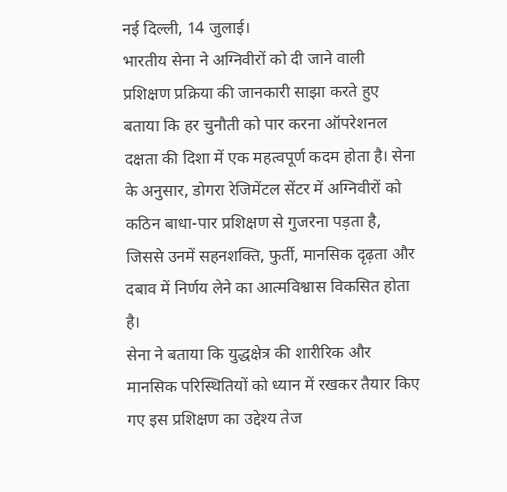नई दिल्ली, 14 जुलाई।
भारतीय सेना ने अग्निवीरों को दी जाने वाली प्रशिक्षण प्रक्रिया की जानकारी साझा करते हुए बताया कि हर चुनौती को पार करना ऑपरेशनल दक्षता की दिशा में एक महत्वपूर्ण कदम होता है। सेना के अनुसार, डोगरा रेजिमेंटल सेंटर में अग्निवीरों को कठिन बाधा-पार प्रशिक्षण से गुजरना पड़ता है, जिससे उनमें सहनशक्ति, फुर्ती, मानसिक दृढ़ता और दबाव में निर्णय लेने का आत्मविश्वास विकसित होता है।
सेना ने बताया कि युद्धक्षेत्र की शारीरिक और मानसिक परिस्थितियों को ध्यान में रखकर तैयार किए गए इस प्रशिक्षण का उद्देश्य तेज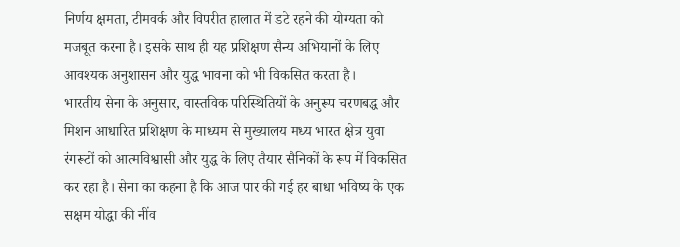निर्णय क्षमता, टीमवर्क और विपरीत हालात में डटे रहने की योग्यता को मजबूत करना है। इसके साथ ही यह प्रशिक्षण सैन्य अभियानों के लिए आवश्यक अनुशासन और युद्ध भावना को भी विकसित करता है।
भारतीय सेना के अनुसार, वास्तविक परिस्थितियों के अनुरूप चरणबद्ध और मिशन आधारित प्रशिक्षण के माध्यम से मुख्यालय मध्य भारत क्षेत्र युवा रंगरूटों को आत्मविश्वासी और युद्ध के लिए तैयार सैनिकों के रूप में विकसित कर रहा है। सेना का कहना है कि आज पार की गई हर बाधा भविष्य के एक सक्षम योद्धा की नींव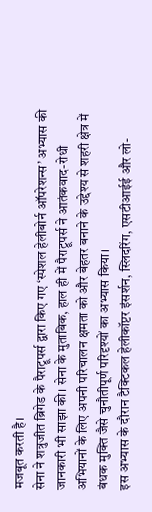मजबूत करती है।
सेना ने शत्रुजीत ब्रिगेड के पैराट्रूपर्स द्वारा किए गए ‘स्पेशल हेलीबोर्न ऑपरेशन्स’ अभ्यास की जानकारी भी साझा की। सेना के मुताबिक, हाल ही में पैराट्रूपर्स ने आतंकवाद-रोधी अभियानों के लिए अपनी परिचालन क्षमता को और बेहतर बनाने के उद्देश्य से शहरी क्षेत्र में बंधक मुक्ति जैसे चुनौतीपूर्ण परिदृश्यों का अभ्यास किया।
इस अभ्यास के दौरान टैक्टिकल हेलीकॉप्टर इंसर्शन, स्लिदरिंग, एसटीआईई और लो-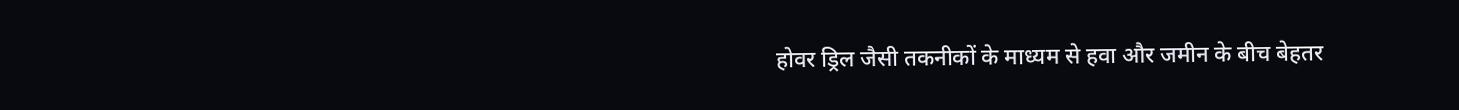होवर ड्रिल जैसी तकनीकों के माध्यम से हवा और जमीन के बीच बेहतर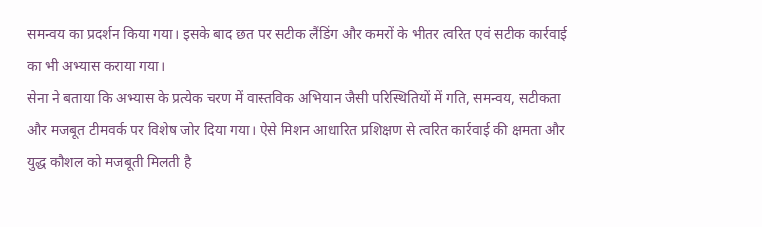समन्वय का प्रदर्शन किया गया। इसके बाद छत पर सटीक लैंडिंग और कमरों के भीतर त्वरित एवं सटीक कार्रवाई का भी अभ्यास कराया गया।
सेना ने बताया कि अभ्यास के प्रत्येक चरण में वास्तविक अभियान जैसी परिस्थितियों में गति, समन्वय, सटीकता और मजबूत टीमवर्क पर विशेष जोर दिया गया। ऐसे मिशन आधारित प्रशिक्षण से त्वरित कार्रवाई की क्षमता और युद्ध कौशल को मजबूती मिलती है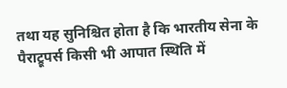तथा यह सुनिश्चित होता है कि भारतीय सेना के पैराट्रूपर्स किसी भी आपात स्थिति में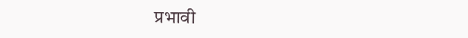प्रभावी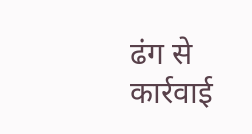ढंग से कार्रवाई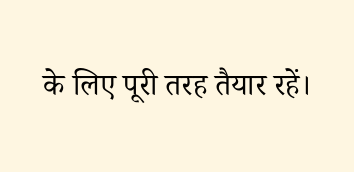के लिए पूरी तरह तैयार रहें।